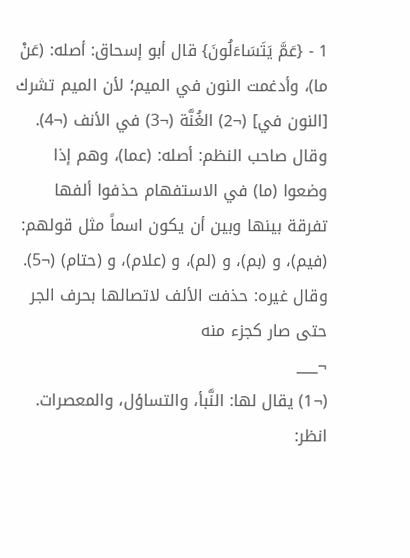1 - {عَمَّ يَتَسَاءَلُونَ} قال أبو إسحاق: أصله: (عَنْ ما)، وأدغمت النون في الميم؛ لأن الميم تشرك [النون في] (¬2) الغُنَّة (¬3) في الأنف (¬4).
وقال صاحب النظم: أصله: (عما)، وهم إذا وضعوا (ما) في الاستفهام حذفوا ألفها تفرقة بينها وبين أن يكون اسماً مثل قولهم: (فيم)، و (بم)، و (لم)، و (علام)، و (حتام) (¬5).
وقال غيره: حذفت الألف لاتصالها بحرف الجر حتى صار كجزء منه
¬___
(¬1) يقال لها: النَّبأ، والتساؤل، والمعصرات. انظر: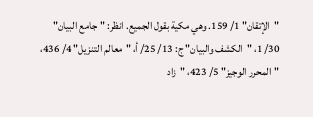"الإتقان" 1/ 159. وهي مكية بقول الجميع. انظر: "جامع البيان" 30/ 1، "الكشف والبيان" ج: 13/ 25/ أ، "معالم التنزيل" 4/ 436، "المحرر الوجيز" 5/ 423، "زاد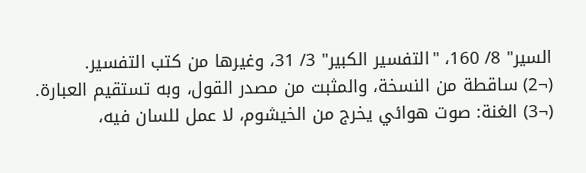السير" 8/ 160، "التفسير الكبير" 3/ 31، وغيرها من كتب التفسير.
(¬2) ساقطة من النسخة، والمثبت من مصدر القول، وبه تستقيم العبارة.
(¬3) الغنة: صوت هوائي يخرج من الخيشوم، لا عمل للسان فيه،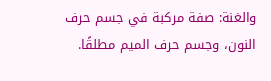والغنة: صفة مركبة في جسم حرف النون، وجسم حرف الميم مطلقًا.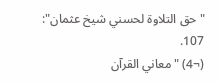"حق التلاوة لحسني شيخ عثمان": 107.
(¬4) "معاني القرآن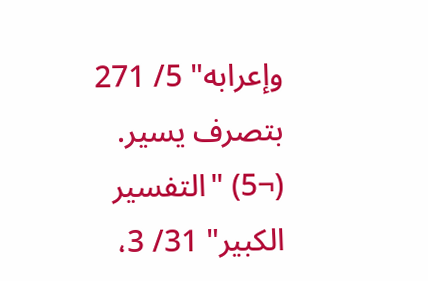وإعرابه" 5/ 271 بتصرف يسير.
(¬5) "التفسير الكبير" 31/ 3،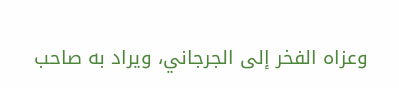وعزاه الفخر إلى الجرجاني، ويراد به صاحب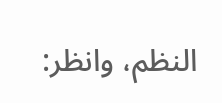النظم، وانظر: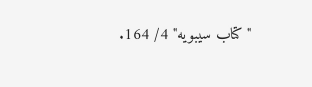"كتاب سيبويه" 4/ 164.